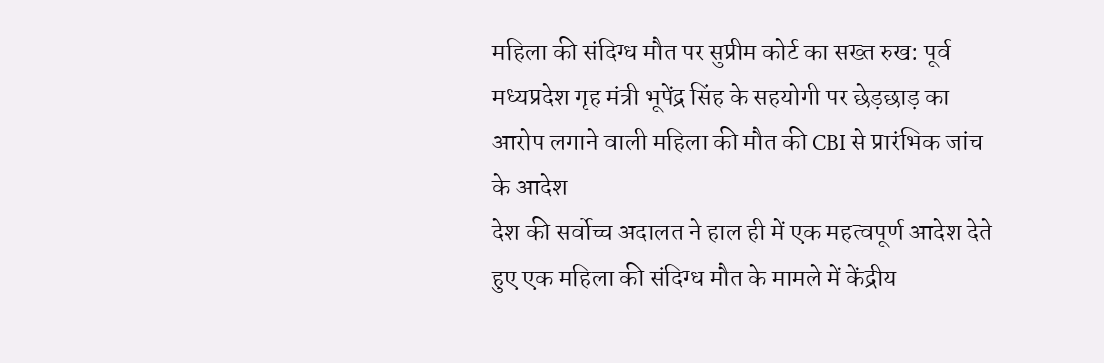महिला की संदिग्ध मौत पर सुप्रीम कोर्ट का सख्त रुख: पूर्व मध्यप्रदेश गृह मंत्री भूपेंद्र सिंह के सहयोगी पर छेड़छाड़ का आरोप लगाने वाली महिला की मौत की CBI से प्रारंभिक जांच के आदेश
देश की सर्वोच्च अदालत ने हाल ही में एक महत्वपूर्ण आदेश देते हुए एक महिला की संदिग्ध मौत के मामले में केंद्रीय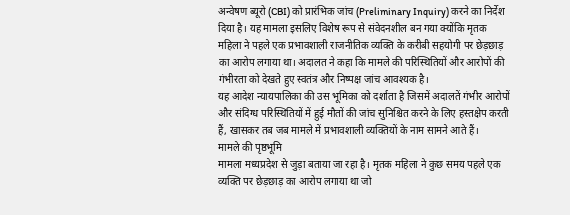अन्वेषण ब्यूरो (CBI) को प्रारंभिक जांच (Preliminary Inquiry) करने का निर्देश दिया है। यह मामला इसलिए विशेष रूप से संवेदनशील बन गया क्योंकि मृतक महिला ने पहले एक प्रभावशाली राजनीतिक व्यक्ति के करीबी सहयोगी पर छेड़छाड़ का आरोप लगाया था। अदालत ने कहा कि मामले की परिस्थितियों और आरोपों की गंभीरता को देखते हुए स्वतंत्र और निष्पक्ष जांच आवश्यक है।
यह आदेश न्यायपालिका की उस भूमिका को दर्शाता है जिसमें अदालतें गंभीर आरोपों और संदिग्ध परिस्थितियों में हुई मौतों की जांच सुनिश्चित करने के लिए हस्तक्षेप करती हैं, खासकर तब जब मामले में प्रभावशाली व्यक्तियों के नाम सामने आते हैं।
मामले की पृष्ठभूमि
मामला मध्यप्रदेश से जुड़ा बताया जा रहा है। मृतक महिला ने कुछ समय पहले एक व्यक्ति पर छेड़छाड़ का आरोप लगाया था जो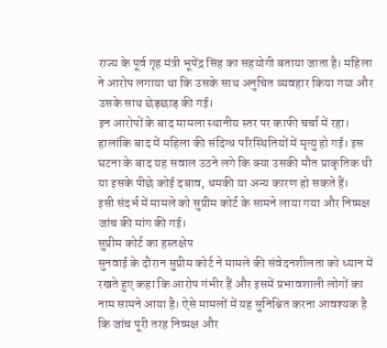राज्य के पूर्व गृह मंत्री भूपेंद्र सिंह का सहयोगी बताया जाता है। महिला ने आरोप लगाया था कि उसके साथ अनुचित व्यवहार किया गया और उसके साथ छेड़छाड़ की गई।
इन आरोपों के बाद मामला स्थानीय स्तर पर काफी चर्चा में रहा। हालांकि बाद में महिला की संदिग्ध परिस्थितियों में मृत्यु हो गई। इस घटना के बाद यह सवाल उठने लगे कि क्या उसकी मौत प्राकृतिक थी या इसके पीछे कोई दबाव, धमकी या अन्य कारण हो सकते हैं।
इसी संदर्भ में मामले को सुप्रीम कोर्ट के सामने लाया गया और निष्पक्ष जांच की मांग की गई।
सुप्रीम कोर्ट का हस्तक्षेप
सुनवाई के दौरान सुप्रीम कोर्ट ने मामले की संवेदनशीलता को ध्यान में रखते हुए कहा कि आरोप गंभीर हैं और इसमें प्रभावशाली लोगों का नाम सामने आया है। ऐसे मामलों में यह सुनिश्चित करना आवश्यक है कि जांच पूरी तरह निष्पक्ष और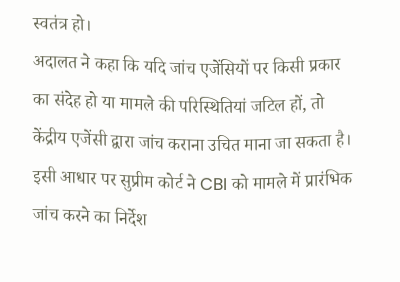स्वतंत्र हो।
अदालत ने कहा कि यदि जांच एजेंसियों पर किसी प्रकार का संदेह हो या मामले की परिस्थितियां जटिल हों, तो केंद्रीय एजेंसी द्वारा जांच कराना उचित माना जा सकता है।
इसी आधार पर सुप्रीम कोर्ट ने CBI को मामले में प्रारंभिक जांच करने का निर्देश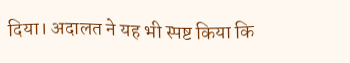दिया। अदालत ने यह भी स्पष्ट किया कि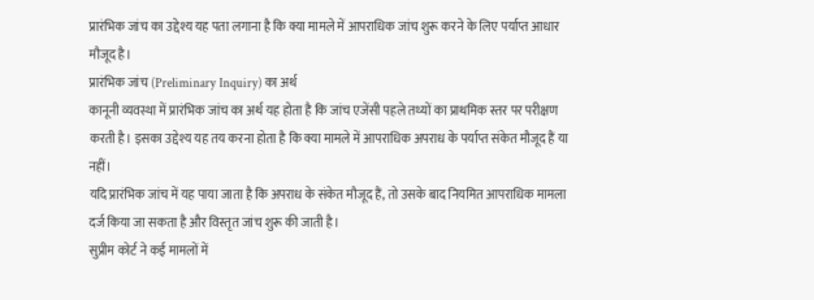प्रारंभिक जांच का उद्देश्य यह पता लगाना है कि क्या मामले में आपराधिक जांच शुरू करने के लिए पर्याप्त आधार मौजूद है।
प्रारंभिक जांच (Preliminary Inquiry) का अर्थ
कानूनी व्यवस्था में प्रारंभिक जांच का अर्थ यह होता है कि जांच एजेंसी पहले तथ्यों का प्राथमिक स्तर पर परीक्षण करती है। इसका उद्देश्य यह तय करना होता है कि क्या मामले में आपराधिक अपराध के पर्याप्त संकेत मौजूद हैं या नहीं।
यदि प्रारंभिक जांच में यह पाया जाता है कि अपराध के संकेत मौजूद हैं, तो उसके बाद नियमित आपराधिक मामला दर्ज किया जा सकता है और विस्तृत जांच शुरू की जाती है।
सुप्रीम कोर्ट ने कई मामलों में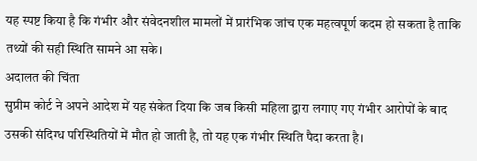यह स्पष्ट किया है कि गंभीर और संवेदनशील मामलों में प्रारंभिक जांच एक महत्वपूर्ण कदम हो सकता है ताकि तथ्यों की सही स्थिति सामने आ सके।
अदालत की चिंता
सुप्रीम कोर्ट ने अपने आदेश में यह संकेत दिया कि जब किसी महिला द्वारा लगाए गए गंभीर आरोपों के बाद उसकी संदिग्ध परिस्थितियों में मौत हो जाती है, तो यह एक गंभीर स्थिति पैदा करता है।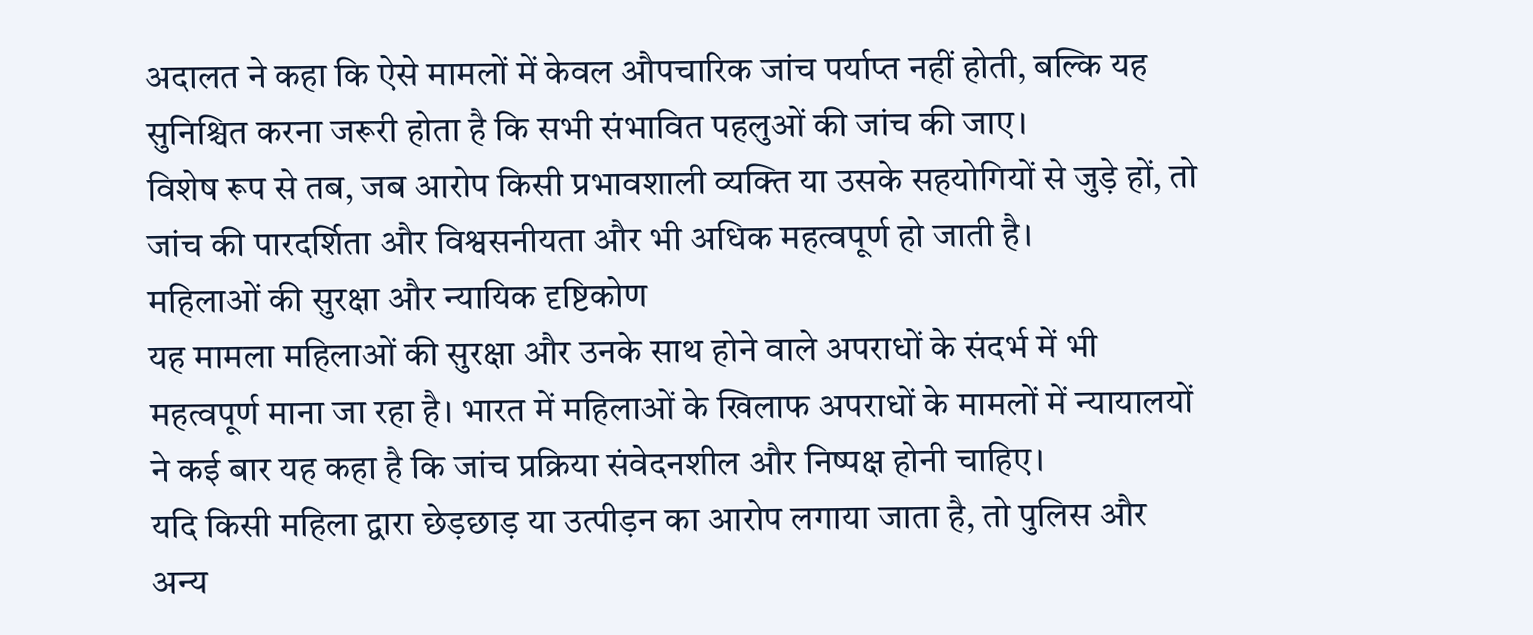अदालत ने कहा कि ऐसे मामलों में केवल औपचारिक जांच पर्याप्त नहीं होती, बल्कि यह सुनिश्चित करना जरूरी होता है कि सभी संभावित पहलुओं की जांच की जाए।
विशेष रूप से तब, जब आरोप किसी प्रभावशाली व्यक्ति या उसके सहयोगियों से जुड़े हों, तो जांच की पारदर्शिता और विश्वसनीयता और भी अधिक महत्वपूर्ण हो जाती है।
महिलाओं की सुरक्षा और न्यायिक दृष्टिकोण
यह मामला महिलाओं की सुरक्षा और उनके साथ होने वाले अपराधों के संदर्भ में भी महत्वपूर्ण माना जा रहा है। भारत में महिलाओं के खिलाफ अपराधों के मामलों में न्यायालयों ने कई बार यह कहा है कि जांच प्रक्रिया संवेदनशील और निष्पक्ष होनी चाहिए।
यदि किसी महिला द्वारा छेड़छाड़ या उत्पीड़न का आरोप लगाया जाता है, तो पुलिस और अन्य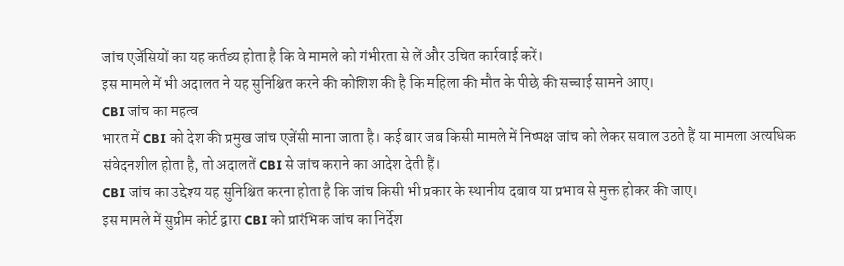जांच एजेंसियों का यह कर्तव्य होता है कि वे मामले को गंभीरता से लें और उचित कार्रवाई करें।
इस मामले में भी अदालत ने यह सुनिश्चित करने की कोशिश की है कि महिला की मौत के पीछे की सच्चाई सामने आए।
CBI जांच का महत्व
भारत में CBI को देश की प्रमुख जांच एजेंसी माना जाता है। कई बार जब किसी मामले में निष्पक्ष जांच को लेकर सवाल उठते हैं या मामला अत्यधिक संवेदनशील होता है, तो अदालतें CBI से जांच कराने का आदेश देती हैं।
CBI जांच का उद्देश्य यह सुनिश्चित करना होता है कि जांच किसी भी प्रकार के स्थानीय दबाव या प्रभाव से मुक्त होकर की जाए।
इस मामले में सुप्रीम कोर्ट द्वारा CBI को प्रारंभिक जांच का निर्देश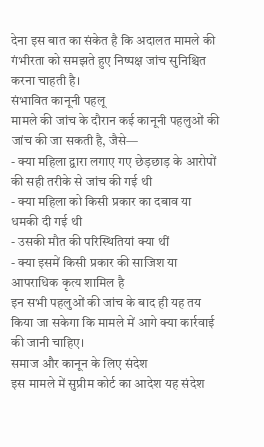देना इस बात का संकेत है कि अदालत मामले की गंभीरता को समझते हुए निष्पक्ष जांच सुनिश्चित करना चाहती है।
संभावित कानूनी पहलू
मामले की जांच के दौरान कई कानूनी पहलुओं की जांच की जा सकती है, जैसे—
- क्या महिला द्वारा लगाए गए छेड़छाड़ के आरोपों की सही तरीके से जांच की गई थी
- क्या महिला को किसी प्रकार का दबाव या धमकी दी गई थी
- उसकी मौत की परिस्थितियां क्या थीं
- क्या इसमें किसी प्रकार की साजिश या आपराधिक कृत्य शामिल है
इन सभी पहलुओं की जांच के बाद ही यह तय किया जा सकेगा कि मामले में आगे क्या कार्रवाई की जानी चाहिए।
समाज और कानून के लिए संदेश
इस मामले में सुप्रीम कोर्ट का आदेश यह संदेश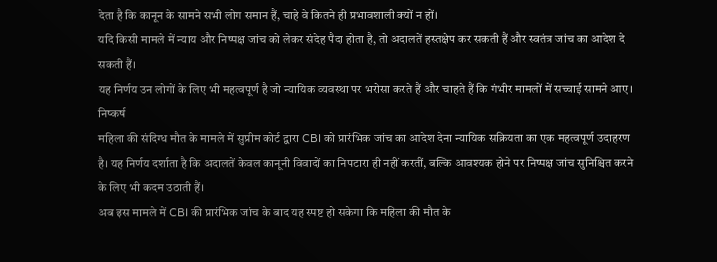देता है कि कानून के सामने सभी लोग समान हैं, चाहे वे कितने ही प्रभावशाली क्यों न हों।
यदि किसी मामले में न्याय और निष्पक्ष जांच को लेकर संदेह पैदा होता है, तो अदालतें हस्तक्षेप कर सकती हैं और स्वतंत्र जांच का आदेश दे सकती हैं।
यह निर्णय उन लोगों के लिए भी महत्वपूर्ण है जो न्यायिक व्यवस्था पर भरोसा करते हैं और चाहते हैं कि गंभीर मामलों में सच्चाई सामने आए।
निष्कर्ष
महिला की संदिग्ध मौत के मामले में सुप्रीम कोर्ट द्वारा CBI को प्रारंभिक जांच का आदेश देना न्यायिक सक्रियता का एक महत्वपूर्ण उदाहरण है। यह निर्णय दर्शाता है कि अदालतें केवल कानूनी विवादों का निपटारा ही नहीं करतीं, बल्कि आवश्यक होने पर निष्पक्ष जांच सुनिश्चित करने के लिए भी कदम उठाती हैं।
अब इस मामले में CBI की प्रारंभिक जांच के बाद यह स्पष्ट हो सकेगा कि महिला की मौत के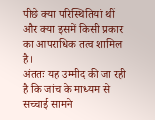पीछे क्या परिस्थितियां थीं और क्या इसमें किसी प्रकार का आपराधिक तत्व शामिल है।
अंततः यह उम्मीद की जा रही है कि जांच के माध्यम से सच्चाई सामने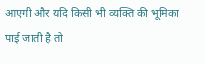आएगी और यदि किसी भी व्यक्ति की भूमिका पाई जाती है तो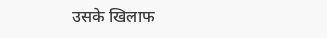उसके खिलाफ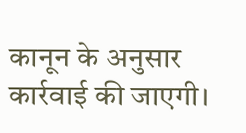कानून के अनुसार कार्रवाई की जाएगी।